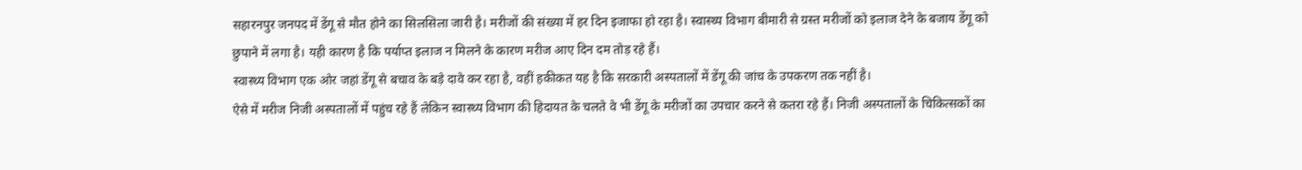सहारनपुर जनपद में डेंगू से मौत होने का सिलसिला जारी है। मरीजों की संख्या में हर दिन इजाफा हो रहा है। स्वास्थ्य विभाग बीमारी से ग्रस्त मरीजों को इलाज देने के बजाय डेंगू को छुपाने में लगा है। यही कारण है कि पर्याप्त इलाज न मिलने के कारण मरीज आए दिन दम तोड़ रहे हैं।
स्वास्थ्य विभाग एक ओर जहां डेंगू से बचाव के बड़े दावे कर रहा है, वहीं हकीकत यह है कि सरकारी अस्पतालों में डेंगू की जांच के उपकरण तक नहीं है।
ऐसे में मरीज निजी अस्पतालों में पहुंच रहे हैं लेकिन स्वास्थ्य विभाग की हिदायत के चलते वे भी डेंगू के मरीजों का उपचार करने से कतरा रहे हैं। निजी अस्पतालों के चिकित्सकों का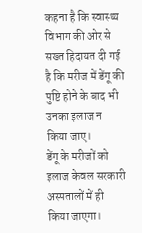कहना है कि स्वास्थ्य विभाग की ओर से सख्त हिदायत दी गई है कि मरीज में डेंगू की पुष्टि होने के बाद भी उनका इलाज न किया जाए।
डेंगू के मरीजों को इलाज केवल सरकारी अस्पतालों में ही किया जाएगा।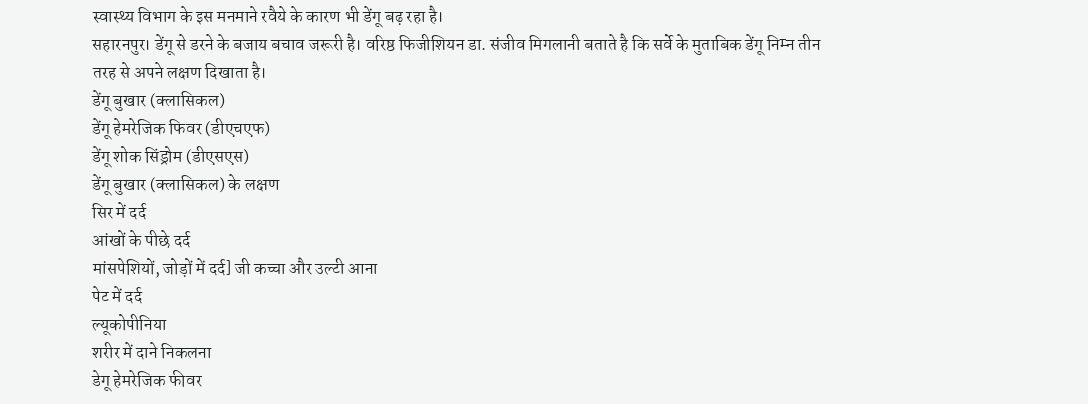स्वास्थ्य विभाग के इस मनमाने रवैये के कारण भी डेंगू बढ़ रहा है।
सहारनपुर। डेंगू से डरने के बजाय बचाव जरूरी है। वरिष्ठ फिजीशियन डा. संजीव मिगलानी बताते है कि सर्वे के मुताबिक डेंगू निम्न तीन तरह से अपने लक्षण दिखाता है।
डेंगू बुखार (क्लासिकल)
डेंगू हेमरेजिक फिवर (डीएचएफ)
डेंगू शोक सिंड्रोम (डीएसएस)
डेंगू बुखार (क्लासिकल) के लक्षण
सिर में दर्द
आंखों के पीछे दर्द
मांसपेशियों, जोड़ों में दर्द] जी कच्चा और उल्टी आना
पेट में दर्द
ल्यूकोपीनिया
शरीर में दाने निकलना
डेगू हेमरेजिक फीवर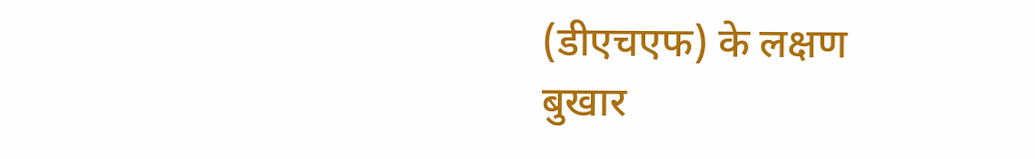(डीएचएफ) के लक्षण
बुखार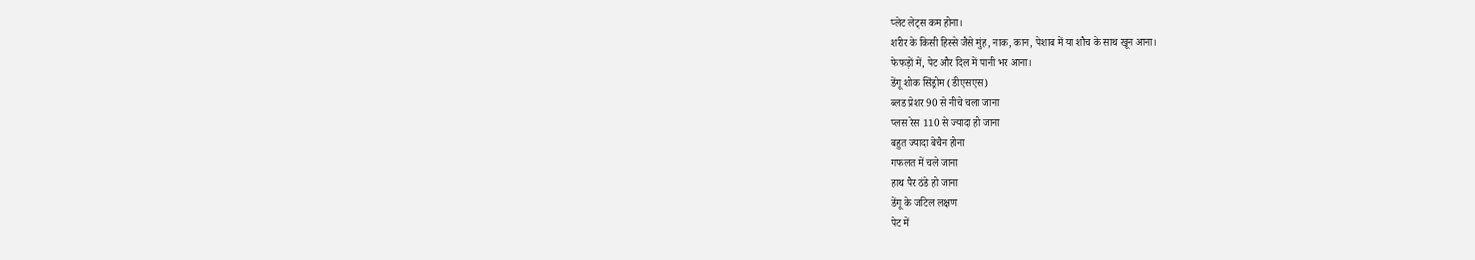प्लेट लेट्स कम होना।
शरीर के किसी हिस्से जैसे मुंह, नाक, कान, पेशाब में या शौच के साथ खून आना।
फेफड़ों में, पेट और दिल में पानी भर आना।
डेंगू शोक सिंड्रोम (डीएसएस)
ब्लड प्रेशर 90 से नीचे चला जाना
प्लस रेस 110 से ज्यादा हो जाना
बहुत ज्यादा बेचैन होना
गफलत में चले जाना
हाथ पैर ठंडे हो जाना
डेंगू के जटिल लक्षण
पेट में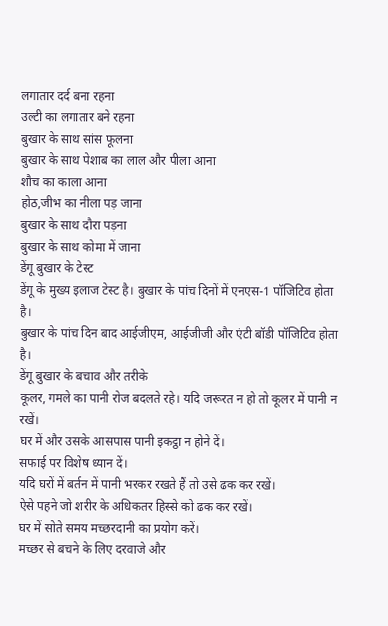लगातार दर्द बना रहना
उल्टी का लगातार बने रहना
बुखार के साथ सांस फूलना
बुखार के साथ पेशाब का लाल और पीला आना
शौच का काला आना
होठ,जीभ का नीला पड़ जाना
बुखार के साथ दौरा पड़ना
बुखार के साथ कोमा में जाना
डेंगू बुखार के टेस्ट
डेंगू के मुख्य इलाज टेस्ट है। बुखार के पांच दिनों में एनएस-1 पॉजिटिव होता है।
बुखार के पांच दिन बाद आईजीएम, आईजीजी और एंटी बॉडी पॉजिटिव होता है।
डेंगू बुखार के बचाव और तरीके
कूलर, गमले का पानी रोज बदलते रहे। यदि जरूरत न हो तो कूलर में पानी न रखें।
घर में और उसके आसपास पानी इकट्ठा न होने दें।
सफाई पर विशेष ध्यान दें।
यदि घरों में बर्तन में पानी भरकर रखते हैं तो उसे ढक कर रखें।
ऐसे पहने जो शरीर के अधिकतर हिस्से को ढक कर रखें।
घर में सोते समय मच्छरदानी का प्रयोग करें।
मच्छर से बचने के लिए दरवाजे और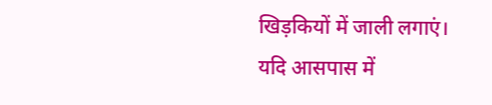खिड़कियों में जाली लगाएं।
यदि आसपास में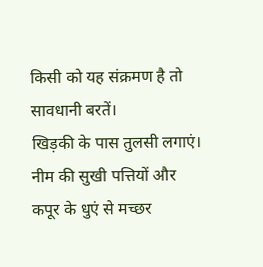किसी को यह संक्रमण है तो सावधानी बरतें।
खिड़की के पास तुलसी लगाएं।
नीम की सुखी पत्तियों और कपूर के धुएं से मच्छर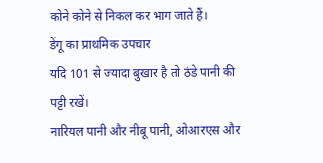कोने कोने से निकल कर भाग जाते हैं।
डेंगू का प्राथमिक उपचार
यदि 101 से ज्यादा बुखार है तो ठंडे पानी की पट्टी रखें।
नारियल पानी और नीबू पानी, ओआरएस और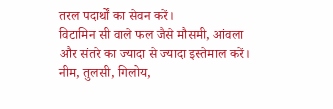तरल पदार्थों का सेवन करें।
विटामिन सी वाले फल जैसे मौसमी, आंवला और संतरे का ज्यादा से ज्यादा इस्तेमाल करें।
नीम, तुलसी, गिलोय,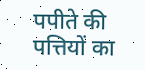पपीते की पत्तियों का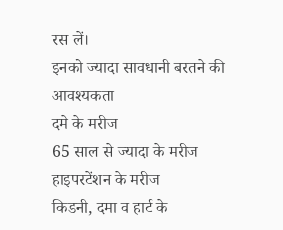रस लें।
इनको ज्यादा सावधानी बरतने की आवश्यकता
दमे के मरीज
65 साल से ज्यादा के मरीज
हाइपरटेंशन के मरीज
किडनी, दमा व हार्ट के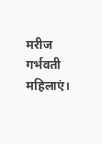मरीज
गर्भवती महिलाएं।